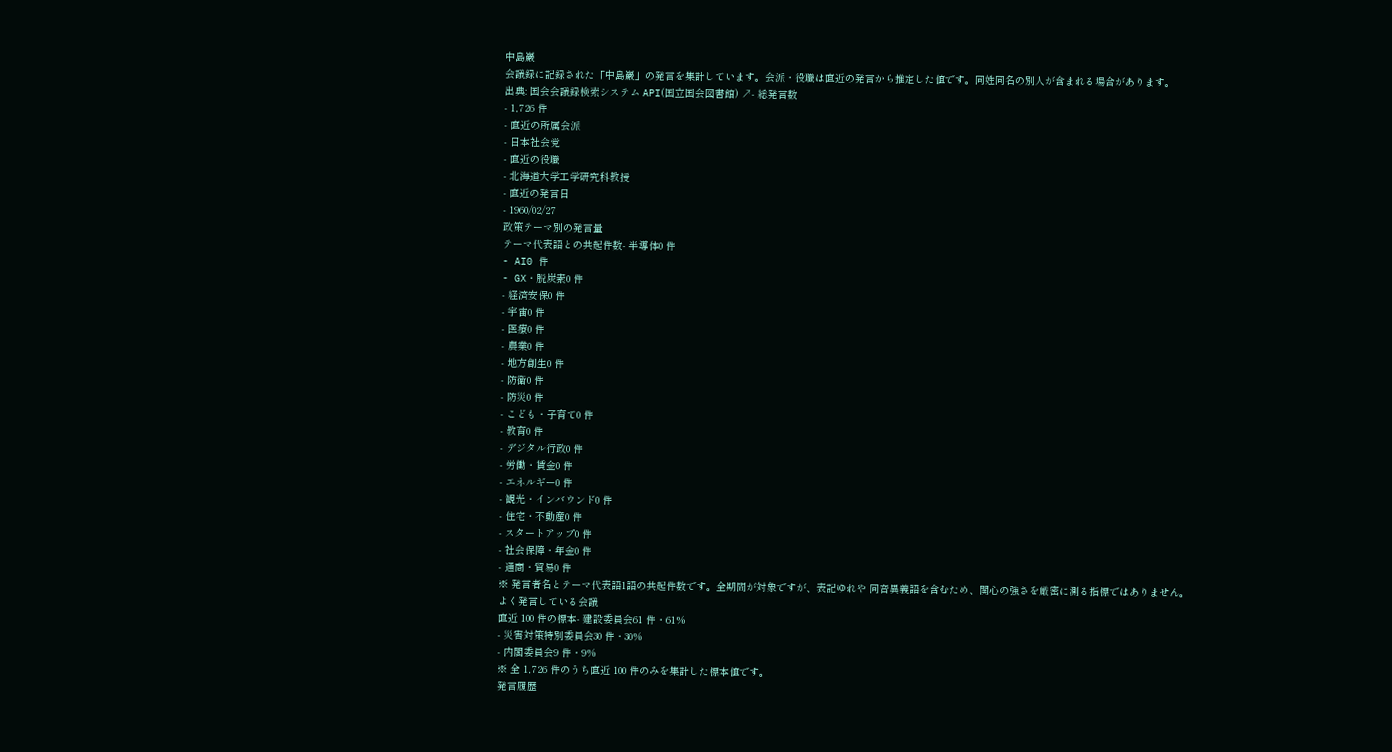中島巖
会議録に記録された「中島巖」の発言を集計しています。会派・役職は直近の発言から推定した値です。同姓同名の別人が含まれる場合があります。
出典: 国会会議録検索システム API(国立国会図書館) ↗- 総発言数
- 1,726 件
- 直近の所属会派
- 日本社会党
- 直近の役職
- 北海道大学工学研究科教授
- 直近の発言日
- 1960/02/27
政策テーマ別の発言量
テーマ代表語との共起件数- 半導体0 件
- AI0 件
- GX・脱炭素0 件
- 経済安保0 件
- 宇宙0 件
- 医療0 件
- 農業0 件
- 地方創生0 件
- 防衛0 件
- 防災0 件
- こども・子育て0 件
- 教育0 件
- デジタル行政0 件
- 労働・賃金0 件
- エネルギー0 件
- 観光・インバウンド0 件
- 住宅・不動産0 件
- スタートアップ0 件
- 社会保障・年金0 件
- 通商・貿易0 件
※ 発言者名とテーマ代表語1語の共起件数です。全期間が対象ですが、表記ゆれや 同音異義語を含むため、関心の強さを厳密に測る指標ではありません。
よく発言している会議
直近 100 件の標本- 建設委員会61 件・61%
- 災害対策特別委員会30 件・30%
- 内閣委員会9 件・9%
※ 全 1,726 件のうち直近 100 件のみを集計した標本値です。
発言履歴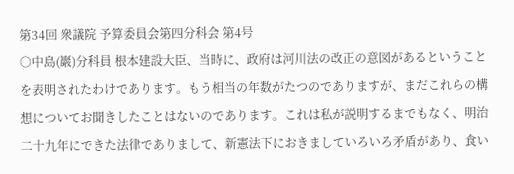第34回 衆議院 予算委員会第四分科会 第4号
○中島(巖)分科員 根本建設大臣、当時に、政府は河川法の改正の意図があるということを表明されたわけであります。もう相当の年数がたつのでありますが、まだこれらの構想についてお聞きしたことはないのであります。これは私が説明するまでもなく、明治二十九年にできた法律でありまして、新憲法下におきましていろいろ矛盾があり、食い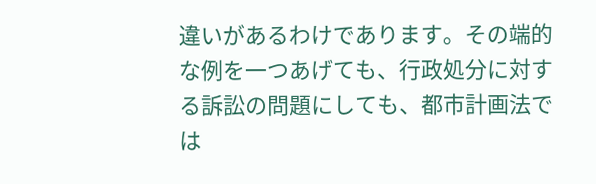違いがあるわけであります。その端的な例を一つあげても、行政処分に対する訴訟の問題にしても、都市計画法では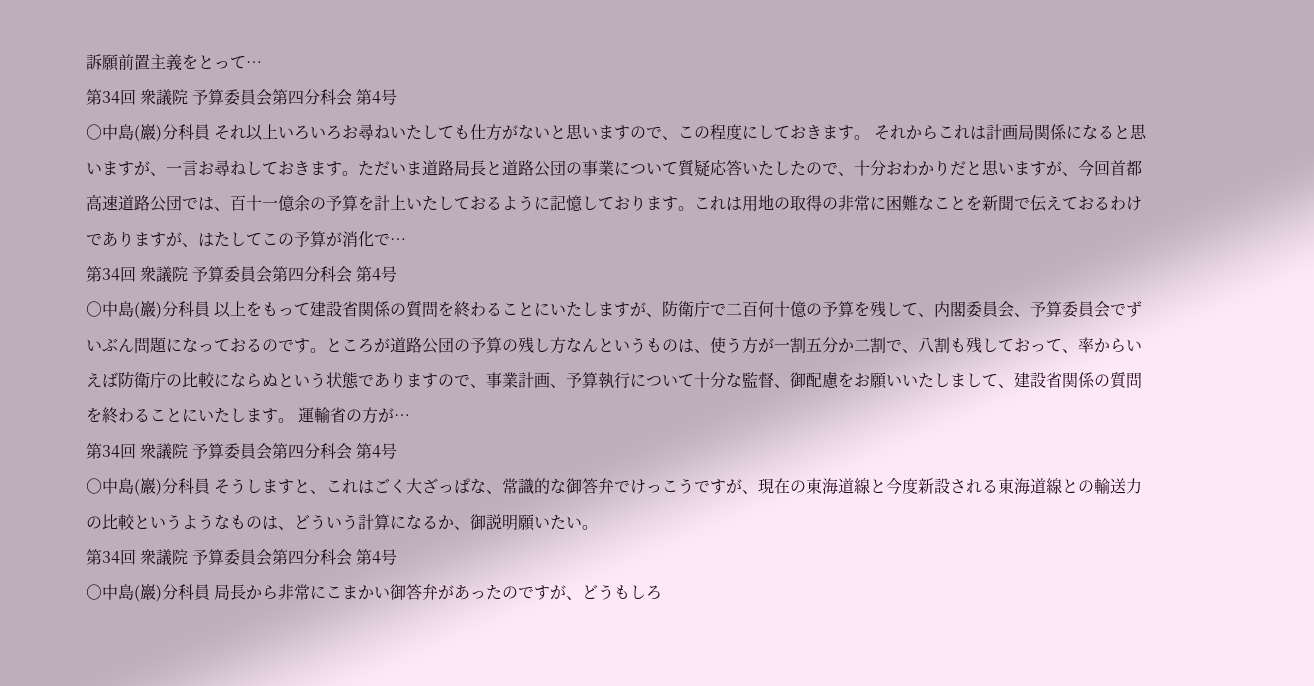訴願前置主義をとって…
第34回 衆議院 予算委員会第四分科会 第4号
○中島(巖)分科員 それ以上いろいろお尋ねいたしても仕方がないと思いますので、この程度にしておきます。 それからこれは計画局関係になると思いますが、一言お尋ねしておきます。ただいま道路局長と道路公団の事業について質疑応答いたしたので、十分おわかりだと思いますが、今回首都高速道路公団では、百十一億余の予算を計上いたしておるように記憶しております。これは用地の取得の非常に困難なことを新聞で伝えておるわけでありますが、はたしてこの予算が消化で…
第34回 衆議院 予算委員会第四分科会 第4号
○中島(巖)分科員 以上をもって建設省関係の質問を終わることにいたしますが、防衛庁で二百何十億の予算を残して、内閣委員会、予算委員会でずいぶん問題になっておるのです。ところが道路公団の予算の残し方なんというものは、使う方が一割五分か二割で、八割も残しておって、率からいえば防衛庁の比較にならぬという状態でありますので、事業計画、予算執行について十分な監督、御配慮をお願いいたしまして、建設省関係の質問を終わることにいたします。 運輸省の方が…
第34回 衆議院 予算委員会第四分科会 第4号
○中島(巖)分科員 そうしますと、これはごく大ざっぱな、常識的な御答弁でけっこうですが、現在の東海道線と今度新設される東海道線との輸送力の比較というようなものは、どういう計算になるか、御説明願いたい。
第34回 衆議院 予算委員会第四分科会 第4号
○中島(巖)分科員 局長から非常にこまかい御答弁があったのですが、どうもしろ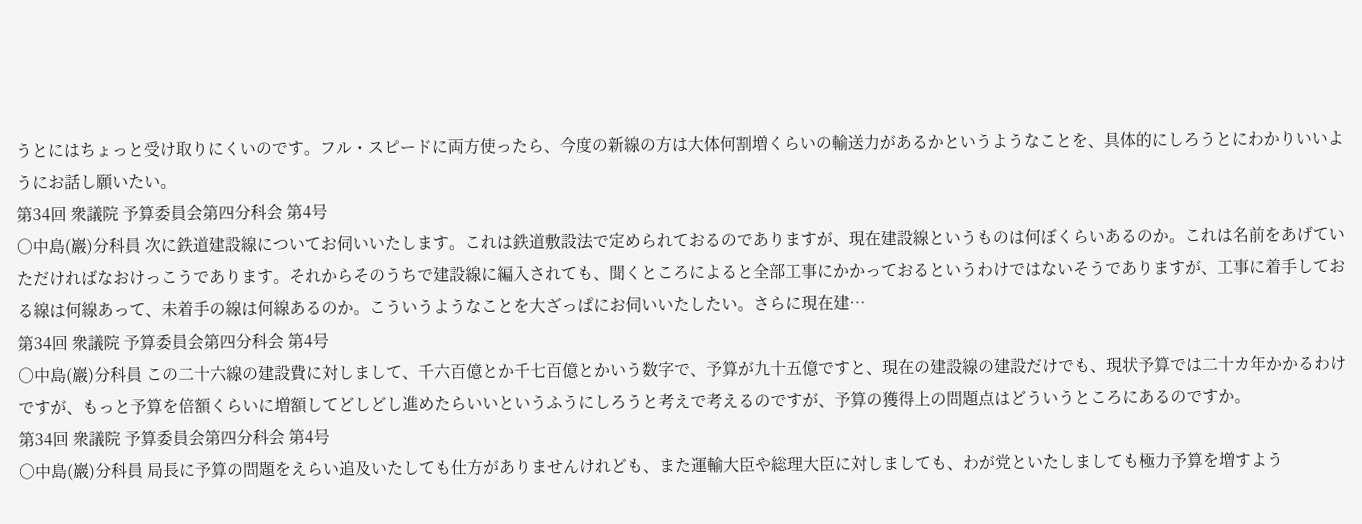うとにはちょっと受け取りにくいのです。フル・スピードに両方使ったら、今度の新線の方は大体何割増くらいの輸送力があるかというようなことを、具体的にしろうとにわかりいいようにお話し願いたい。
第34回 衆議院 予算委員会第四分科会 第4号
○中島(巖)分科員 次に鉄道建設線についてお伺いいたします。これは鉄道敷設法で定められておるのでありますが、現在建設線というものは何ぼくらいあるのか。これは名前をあげていただければなおけっこうであります。それからそのうちで建設線に編入されても、聞くところによると全部工事にかかっておるというわけではないそうでありますが、工事に着手しておる線は何線あって、未着手の線は何線あるのか。こういうようなことを大ざっぱにお伺いいたしたい。さらに現在建…
第34回 衆議院 予算委員会第四分科会 第4号
○中島(巖)分科員 この二十六線の建設費に対しまして、千六百億とか千七百億とかいう数字で、予算が九十五億ですと、現在の建設線の建設だけでも、現状予算では二十カ年かかるわけですが、もっと予算を倍額くらいに増額してどしどし進めたらいいというふうにしろうと考えで考えるのですが、予算の獲得上の問題点はどういうところにあるのですか。
第34回 衆議院 予算委員会第四分科会 第4号
○中島(巖)分科員 局長に予算の問題をえらい追及いたしても仕方がありませんけれども、また運輸大臣や総理大臣に対しましても、わが党といたしましても極力予算を増すよう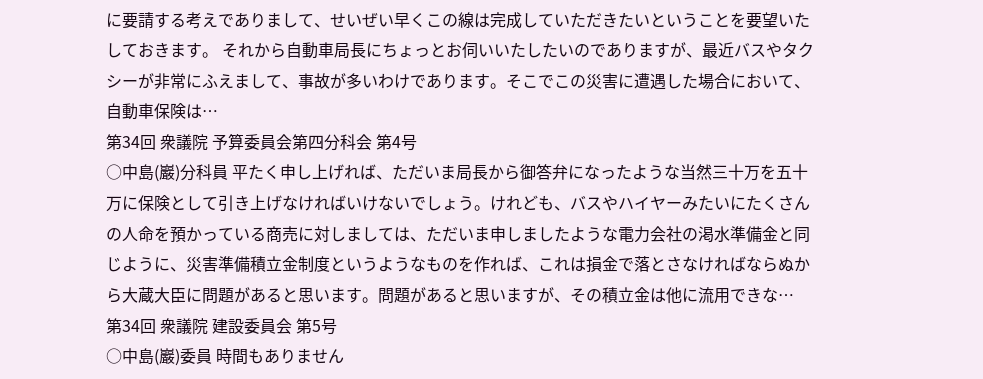に要請する考えでありまして、せいぜい早くこの線は完成していただきたいということを要望いたしておきます。 それから自動車局長にちょっとお伺いいたしたいのでありますが、最近バスやタクシーが非常にふえまして、事故が多いわけであります。そこでこの災害に遭遇した場合において、自動車保険は…
第34回 衆議院 予算委員会第四分科会 第4号
○中島(巖)分科員 平たく申し上げれば、ただいま局長から御答弁になったような当然三十万を五十万に保険として引き上げなければいけないでしょう。けれども、バスやハイヤーみたいにたくさんの人命を預かっている商売に対しましては、ただいま申しましたような電力会社の渇水準備金と同じように、災害準備積立金制度というようなものを作れば、これは損金で落とさなければならぬから大蔵大臣に問題があると思います。問題があると思いますが、その積立金は他に流用できな…
第34回 衆議院 建設委員会 第5号
○中島(巖)委員 時間もありません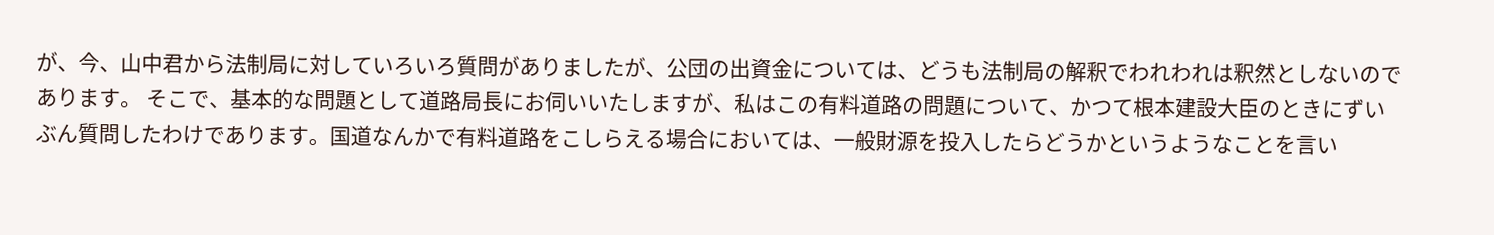が、今、山中君から法制局に対していろいろ質問がありましたが、公団の出資金については、どうも法制局の解釈でわれわれは釈然としないのであります。 そこで、基本的な問題として道路局長にお伺いいたしますが、私はこの有料道路の問題について、かつて根本建設大臣のときにずいぶん質問したわけであります。国道なんかで有料道路をこしらえる場合においては、一般財源を投入したらどうかというようなことを言い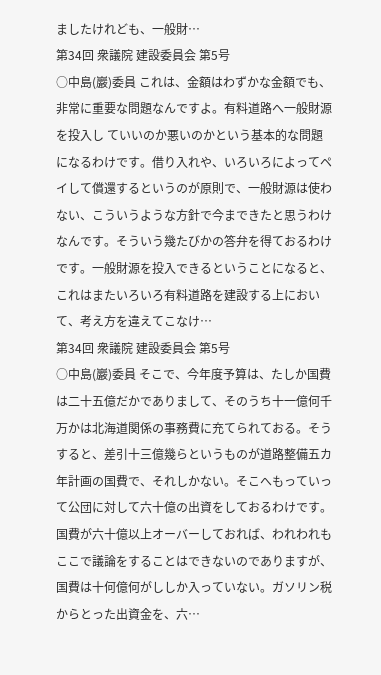ましたけれども、一般財…
第34回 衆議院 建設委員会 第5号
○中島(巖)委員 これは、金額はわずかな金額でも、非常に重要な問題なんですよ。有料道路へ一般財源を投入し ていいのか悪いのかという基本的な問題になるわけです。借り入れや、いろいろによってペイして償還するというのが原則で、一般財源は使わない、こういうような方針で今まできたと思うわけなんです。そういう幾たびかの答弁を得ておるわけです。一般財源を投入できるということになると、これはまたいろいろ有料道路を建設する上において、考え方を違えてこなけ…
第34回 衆議院 建設委員会 第5号
○中島(巖)委員 そこで、今年度予算は、たしか国費は二十五億だかでありまして、そのうち十一億何千万かは北海道関係の事務費に充てられておる。そうすると、差引十三億幾らというものが道路整備五カ年計画の国費で、それしかない。そこへもっていって公団に対して六十億の出資をしておるわけです。国費が六十億以上オーバーしておれば、われわれもここで議論をすることはできないのでありますが、国費は十何億何がししか入っていない。ガソリン税からとった出資金を、六…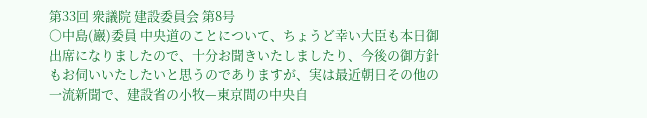第33回 衆議院 建設委員会 第8号
○中島(巖)委員 中央道のことについて、ちょうど幸い大臣も本日御出席になりましたので、十分お聞きいたしましたり、今後の御方針もお伺いいたしたいと思うのでありますが、実は最近朝日その他の一流新聞で、建設省の小牧—東京間の中央自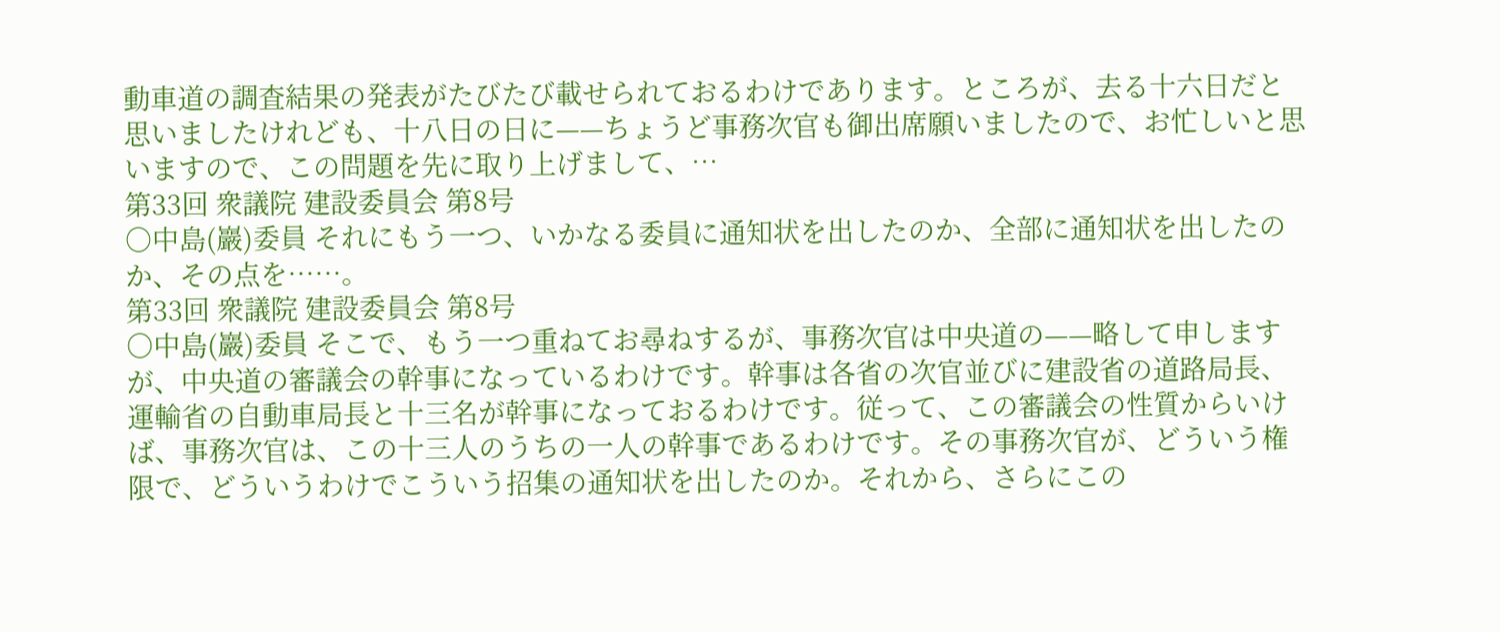動車道の調査結果の発表がたびたび載せられておるわけであります。ところが、去る十六日だと思いましたけれども、十八日の日に——ちょうど事務次官も御出席願いましたので、お忙しいと思いますので、この問題を先に取り上げまして、…
第33回 衆議院 建設委員会 第8号
○中島(巖)委員 それにもう一つ、いかなる委員に通知状を出したのか、全部に通知状を出したのか、その点を……。
第33回 衆議院 建設委員会 第8号
○中島(巖)委員 そこで、もう一つ重ねてお尋ねするが、事務次官は中央道の——略して申しますが、中央道の審議会の幹事になっているわけです。幹事は各省の次官並びに建設省の道路局長、運輸省の自動車局長と十三名が幹事になっておるわけです。従って、この審議会の性質からいけば、事務次官は、この十三人のうちの一人の幹事であるわけです。その事務次官が、どういう権限で、どういうわけでこういう招集の通知状を出したのか。それから、さらにこの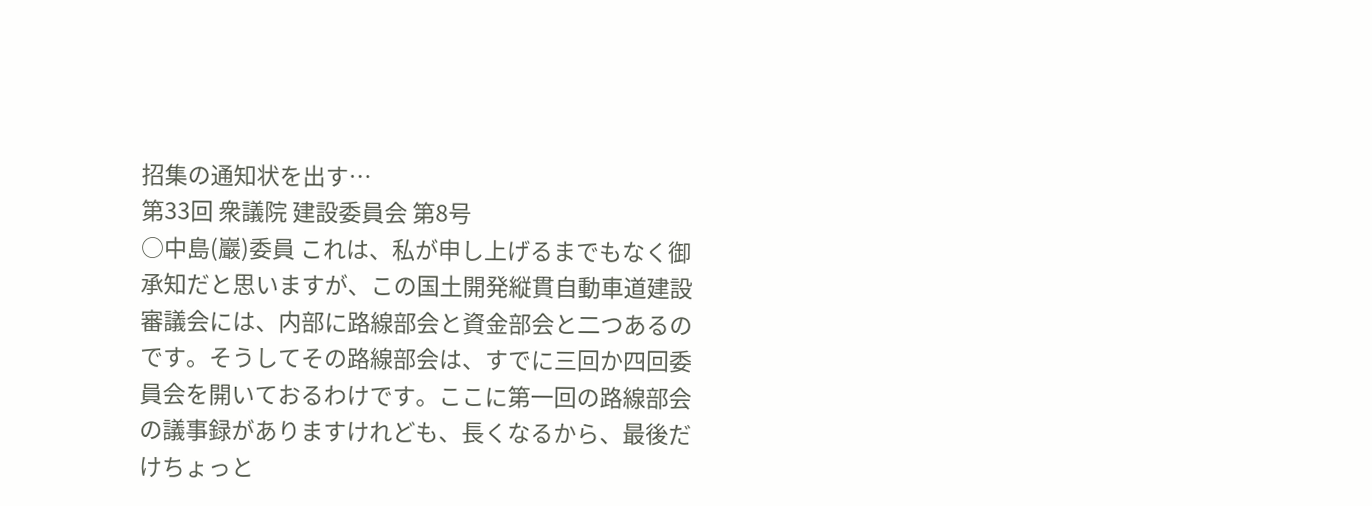招集の通知状を出す…
第33回 衆議院 建設委員会 第8号
○中島(巖)委員 これは、私が申し上げるまでもなく御承知だと思いますが、この国土開発縦貫自動車道建設審議会には、内部に路線部会と資金部会と二つあるのです。そうしてその路線部会は、すでに三回か四回委員会を開いておるわけです。ここに第一回の路線部会の議事録がありますけれども、長くなるから、最後だけちょっと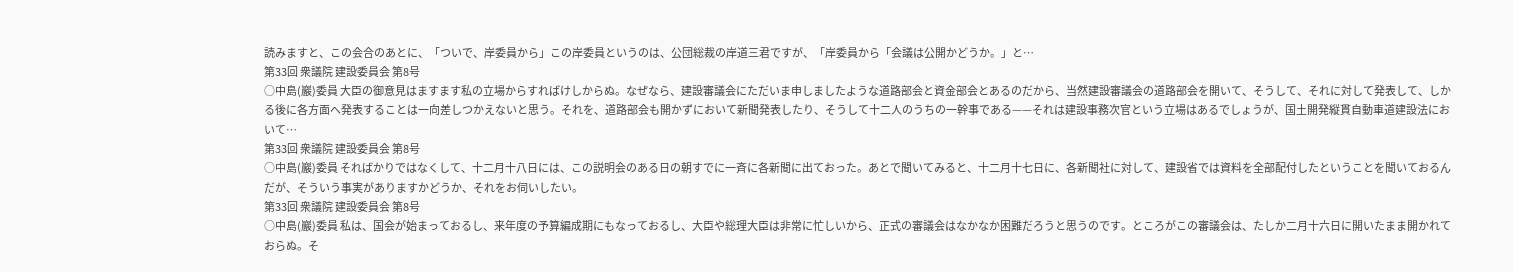読みますと、この会合のあとに、「ついで、岸委員から」この岸委員というのは、公団総裁の岸道三君ですが、「岸委員から「会議は公開かどうか。」と…
第33回 衆議院 建設委員会 第8号
○中島(巖)委員 大臣の御意見はますます私の立場からすればけしからぬ。なぜなら、建設審議会にただいま申しましたような道路部会と資金部会とあるのだから、当然建設審議会の道路部会を開いて、そうして、それに対して発表して、しかる後に各方面へ発表することは一向差しつかえないと思う。それを、道路部会も開かずにおいて新聞発表したり、そうして十二人のうちの一幹事である——それは建設事務次官という立場はあるでしょうが、国土開発縦貫自動車道建設法において…
第33回 衆議院 建設委員会 第8号
○中島(巖)委員 そればかりではなくして、十二月十八日には、この説明会のある日の朝すでに一斉に各新聞に出ておった。あとで聞いてみると、十二月十七日に、各新聞社に対して、建設省では資料を全部配付したということを聞いておるんだが、そういう事実がありますかどうか、それをお伺いしたい。
第33回 衆議院 建設委員会 第8号
○中島(巖)委員 私は、国会が始まっておるし、来年度の予算編成期にもなっておるし、大臣や総理大臣は非常に忙しいから、正式の審議会はなかなか困難だろうと思うのです。ところがこの審議会は、たしか二月十六日に開いたまま開かれておらぬ。そ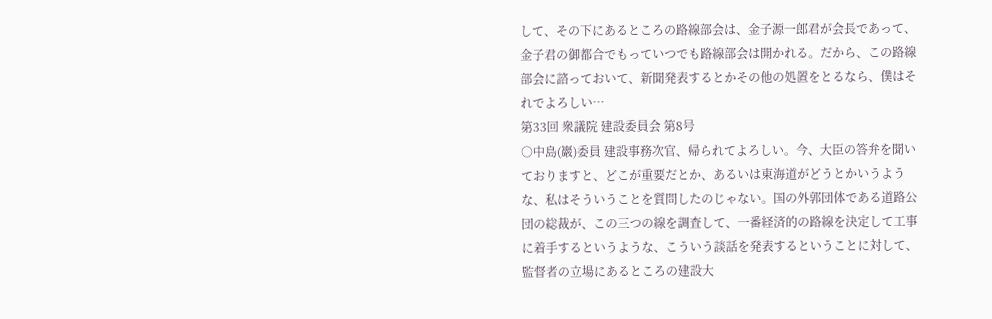して、その下にあるところの路線部会は、金子源一郎君が会長であって、金子君の御都合でもっていつでも路線部会は開かれる。だから、この路線部会に諮っておいて、新聞発表するとかその他の処置をとるなら、僕はそれでよろしい…
第33回 衆議院 建設委員会 第8号
○中島(巖)委員 建設事務次官、帰られてよろしい。今、大臣の答弁を聞いておりますと、どこが重要だとか、あるいは東海道がどうとかいうような、私はそういうことを質問したのじゃない。国の外郭団体である道路公団の総裁が、この三つの線を調査して、一番経済的の路線を決定して工事に着手するというような、こういう談話を発表するということに対して、監督者の立場にあるところの建設大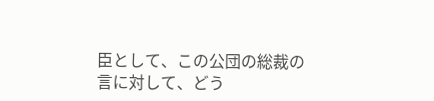臣として、この公団の総裁の言に対して、どう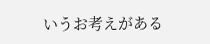いうお考えがある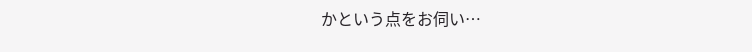かという点をお伺い…